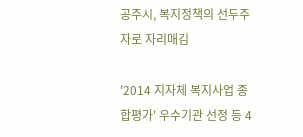공주시, 복지정책의 선두주자로 자리매김

'2014 지자체 복지사업 종합평가' 우수기관 선정 등 4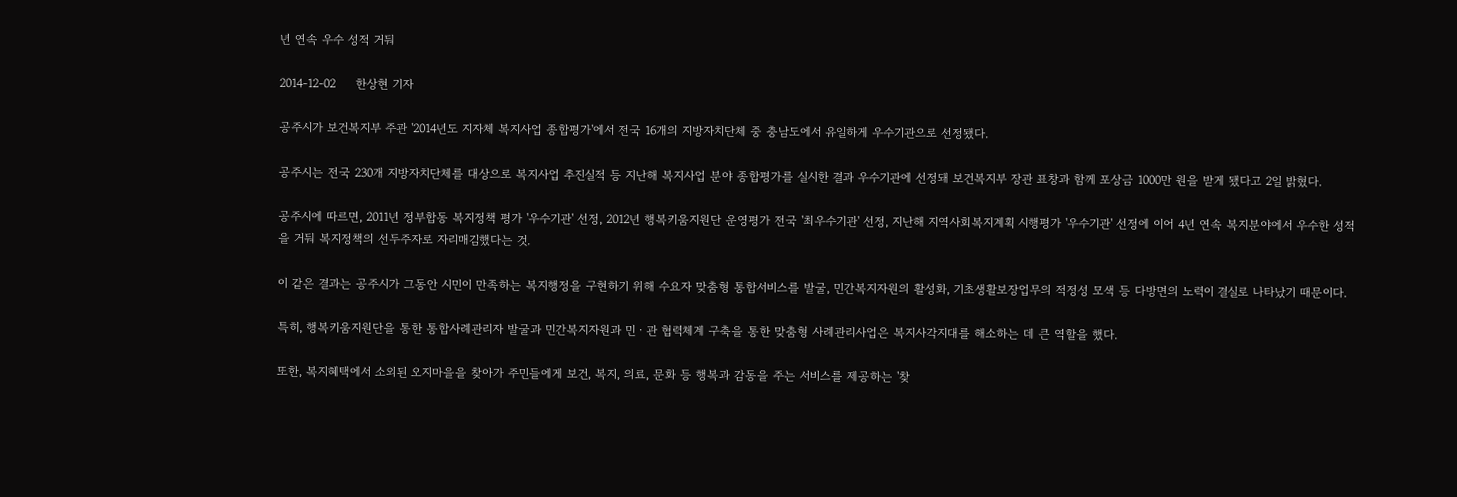년 연속 우수 성적 거둬

2014-12-02     한상현 기자

공주시가 보건복지부 주관 '2014년도 지자체 복지사업 종합평가'에서 전국 16개의 지방자치단체 중 충남도에서 유일하게 우수기관으로 선정됐다.

공주시는 전국 230개 지방자치단체를 대상으로 복지사업 추진실적 등 지난해 복지사업 분야 종합평가를 실시한 결과 우수기관에 선정돼 보건복지부 장관 표창과 함께 포상금 1000만 원을 받게 됐다고 2일 밝혔다.

공주시에 따르면, 2011년 정부합동 복지정책 평가 '우수기관' 선정, 2012년 행복키움지원단 운영평가 전국 '최우수기관' 선정, 지난해 지역사회복지계획 시행평가 '우수기관' 선정에 이어 4년 연속 복지분야에서 우수한 성적을 거둬 복지정책의 선두주자로 자리매김했다는 것.

이 같은 결과는 공주시가 그동안 시민이 만족하는 복지행정을 구현하기 위해 수요자 맞춤형 통합서비스를 발굴, 민간복지자원의 활성화, 기초생활보장업무의 적정성 모색 등 다방면의 노력이 결실로 나타났기 때문이다.

특히, 행복키움지원단을 통한 통합사례관리자 발굴과 민간복지자원과 민ㆍ관 협력체계 구축을 통한 맞춤형 사례관리사업은 복지사각지대를 해소하는 데 큰 역할을 했다.

또한, 복지혜택에서 소외된 오지마을을 찾아가 주민들에게 보건, 복지, 의료, 문화 등 행복과 감동을 주는 서비스를 제공하는 '찾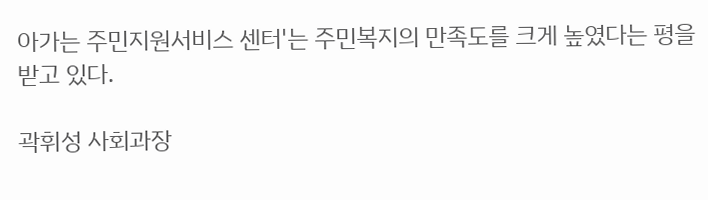아가는 주민지원서비스 센터'는 주민복지의 만족도를 크게 높였다는 평을 받고 있다.

곽휘성 사회과장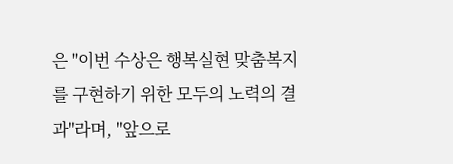은 "이번 수상은 행복실현 맞춤복지를 구현하기 위한 모두의 노력의 결과"라며, "앞으로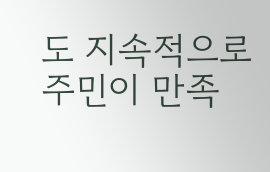도 지속적으로 주민이 만족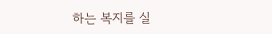하는 복지를 실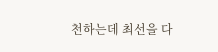천하는데 최선을 다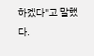하겠다"고 말했다.